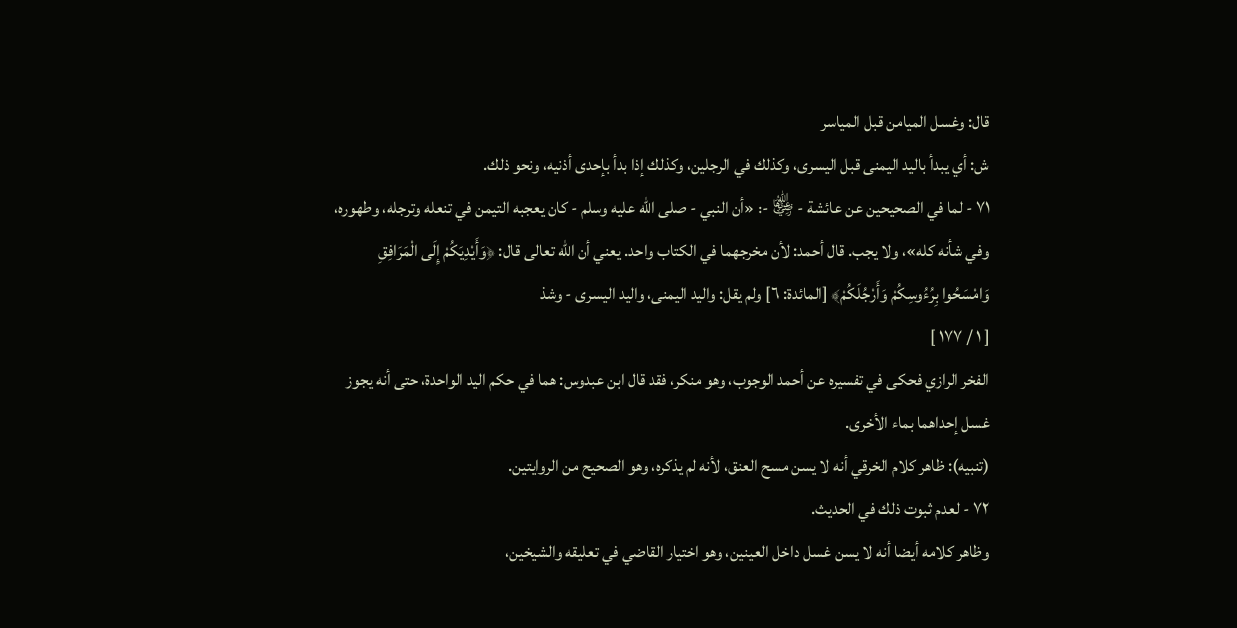قال: وغسل الميامن قبل المياسر
ش: أي يبدأ باليد اليمنى قبل اليسرى، وكذلك في الرجلين، وكذلك إذا بدأ بإحدى أذنيه، ونحو ذلك.
٧١ - لما في الصحيحين عن عائشة - ﵂ -: «أن النبي - صلى الله عليه وسلم - كان يعجبه التيمن في تنعله وترجله، وطهوره، وفي شأنه كله»، ولا يجب. قال أحمد: لأن مخرجهما في الكتاب واحد. يعني أن الله تعالى قال: ﴿وَأَيْدِيَكُمْ إِلَى الْمَرَافِقِ وَامْسَحُوا بِرُءُوسِكُمْ وَأَرْجُلَكُمْ﴾ [المائدة: ٦] ولم يقل: واليد اليمنى، واليد اليسرى - وشذ
[ ١ / ١٧٧ ]
الفخر الرازي فحكى في تفسيره عن أحمد الوجوب، وهو منكر، فقد قال ابن عبدوس: هما في حكم اليد الواحدة، حتى أنه يجوز غسل إحداهما بماء الأخرى.
(تنبيه): ظاهر كلام الخرقي أنه لا يسن مسح العنق، لأنه لم يذكره، وهو الصحيح من الروايتين.
٧٢ - لعدم ثبوت ذلك في الحديث.
وظاهر كلامه أيضا أنه لا يسن غسل داخل العينين، وهو اختيار القاضي في تعليقه والشيخين،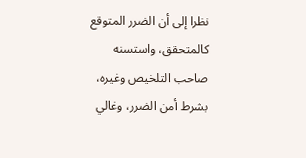نظرا إلى أن الضرر المتوقع كالمتحقق، واستسنه صاحب التلخيص وغيره، بشرط أمن الضرر، وغالي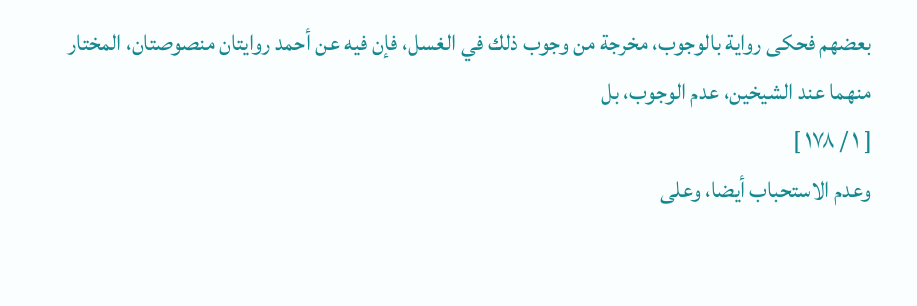بعضهم فحكى رواية بالوجوب، مخرجة من وجوب ذلك في الغسل، فإن فيه عن أحمد روايتان منصوصتان، المختار منهما عند الشيخين، عدم الوجوب، بل
[ ١ / ١٧٨ ]
وعدم الاستحباب أيضا، وعلى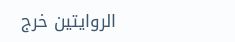الروايتين خرج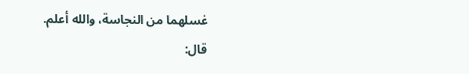غسلهما من النجاسة، والله أعلم.
قال: